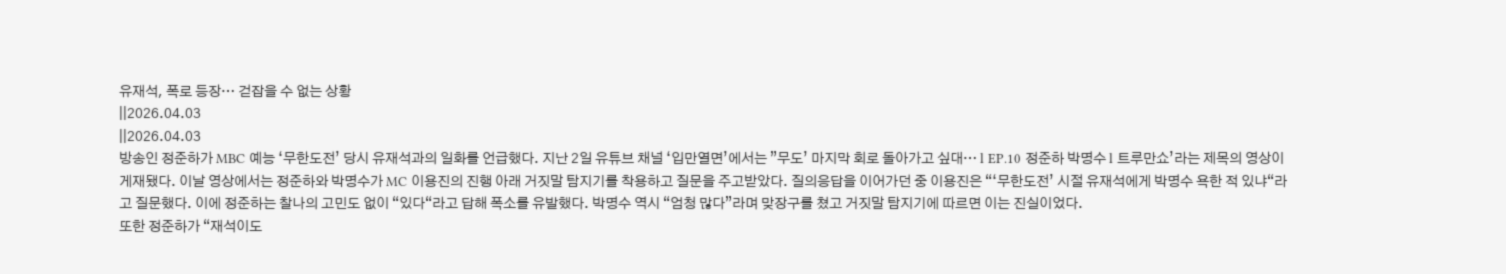유재석, 폭로 등장… 걷잡을 수 없는 상황
||2026.04.03
||2026.04.03
방송인 정준하가 MBC 예능 ‘무한도전’ 당시 유재석과의 일화를 언급했다. 지난 2일 유튜브 채널 ‘입만열면’에서는 ”무도’ 마지막 회로 돌아가고 싶대… l EP.10 정준하 박명수 l 트루만쇼’라는 제목의 영상이 게재됐다. 이날 영상에서는 정준하와 박명수가 MC 이용진의 진행 아래 거짓말 탐지기를 착용하고 질문을 주고받았다. 질의응답을 이어가던 중 이용진은 “‘무한도전’ 시절 유재석에게 박명수 욕한 적 있냐“라고 질문했다. 이에 정준하는 찰나의 고민도 없이 “있다“라고 답해 폭소를 유발했다. 박명수 역시 “엄청 많다”라며 맞장구를 쳤고 거짓말 탐지기에 따르면 이는 진실이었다.
또한 정준하가 “재석이도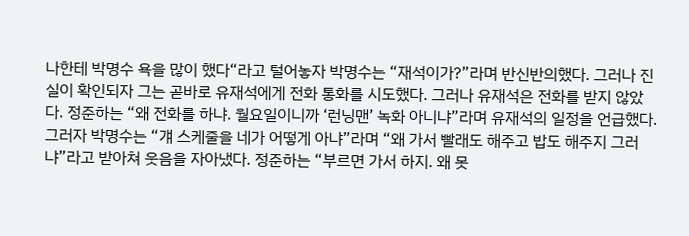나한테 박명수 욕을 많이 했다“라고 털어놓자 박명수는 “재석이가?”라며 반신반의했다. 그러나 진실이 확인되자 그는 곧바로 유재석에게 전화 통화를 시도했다. 그러나 유재석은 전화를 받지 않았다. 정준하는 “왜 전화를 하냐. 월요일이니까 ‘런닝맨’ 녹화 아니냐”라며 유재석의 일정을 언급했다. 그러자 박명수는 “걔 스케줄을 네가 어떻게 아냐”라며 “왜 가서 빨래도 해주고 밥도 해주지 그러냐”라고 받아쳐 웃음을 자아냈다. 정준하는 “부르면 가서 하지. 왜 못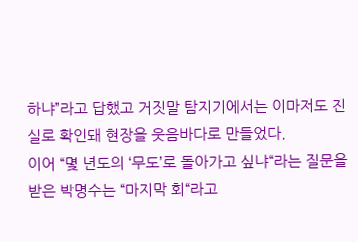하냐”라고 답했고 거짓말 탐지기에서는 이마저도 진실로 확인돼 현장을 웃음바다로 만들었다.
이어 “몇 년도의 ‘무도’로 돌아가고 싶냐“라는 질문을 받은 박명수는 “마지막 회“라고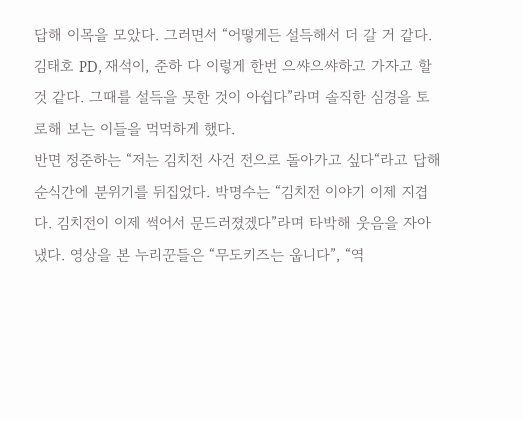답해 이목을 모았다. 그러면서 “어떻게든 설득해서 더 갈 거 같다. 김태호 PD, 재석이, 준하 다 이렇게 한번 으쌰으쌰하고 가자고 할 것 같다. 그때를 설득을 못한 것이 아쉽다”라며 솔직한 심경을 토로해 보는 이들을 먹먹하게 했다.
반면 정준하는 “저는 김치전 사건 전으로 돌아가고 싶다“라고 답해 순식간에 분위기를 뒤집었다. 박명수는 “김치전 이야기 이제 지겹다. 김치전이 이제 썩어서 문드러졌겠다”라며 타박해 웃음을 자아냈다. 영상을 본 누리꾼들은 “무도키즈는 웁니다”, “역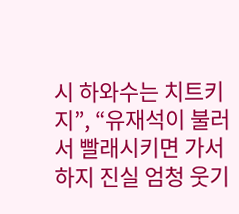시 하와수는 치트키지”, “유재석이 불러서 빨래시키면 가서하지 진실 엄청 웃기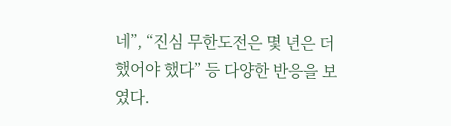네”, “진심 무한도전은 몇 년은 더 했어야 했다” 등 다양한 반응을 보였다.